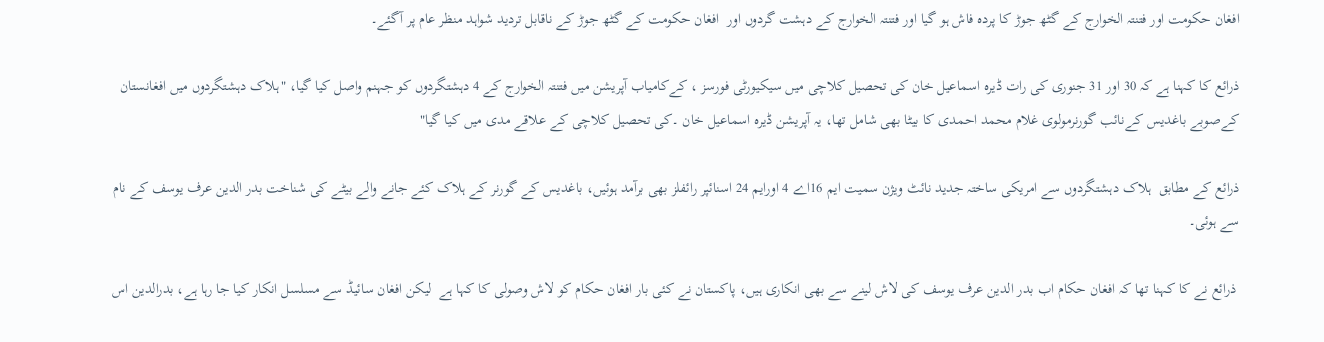افغان حکومت اور فتنتہ الخوارج کے گٹھ جوڑ کا پردہ فاش ہو گیا اور فتنتہ الخوارج کے دہشت گردوں اور  افغان حکومت کے گٹھ جوڑ کے ناقابل تردید شواہد منظر عام پر آگئے۔

ذرائع کا کہنا ہے کہ 30 اور 31 جنوری کی رات ڈیرہ اسماعیل خان کی تحصیل کلاچی میں سیکیورٹی فورسز ، کےکامیاب آپریشن میں فتنتہ الخوارج کے 4 دہشتگردوں کو جہنم واصل کیا گیا، "ہلاک دہشتگردوں میں افغانستان کےصوبے باغدیس کےنائب گورنرمولوی غلام محمد احمدی کا بیٹا بھی شامل تھا، یہ آپریشن ڈیرہ اسماعیل خان ۔کی تحصیل کلاچی کے علاقے مدی میں کیا گیا"

ذرائع کے مطابق  ہلاک دہشتگردوں سے امریکی ساختہ جدید نائٹ ویژن سمیت ایم 16اے 4 اورایم 24 اسنائپر رائفلز بھی برآمد ہوئیں، باغدیس کے گورنر کے ہلاک کئے جانے والے بیٹے کی شناخت بدر الدین عرف یوسف کے نام سے ہوئی۔

 ذرائع نے کا کہنا تھا کہ افغان حکام اب بدر الدین عرف یوسف کی لاش لینے سے بھی انکاری ہیں، پاکستان نے کئی بار افغان حکام کو لاش وصولی کا کہا ہے  لیکن افغان سائیڈ سے مسلسل انکار کیا جا رہا ہے، بدرالدین اس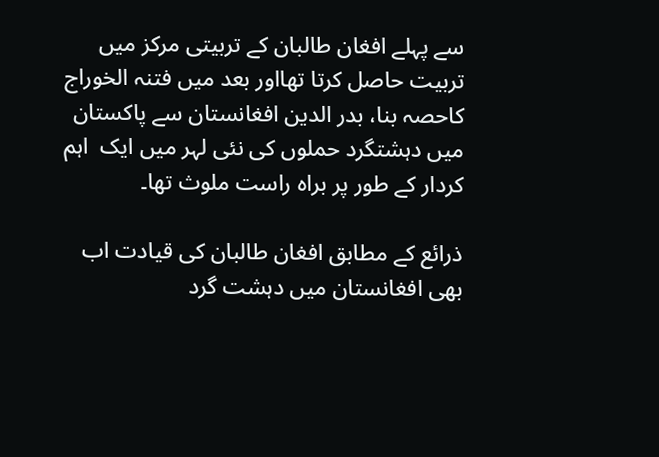سے پہلے افغان طالبان کے تربیتی مرکز میں تربیت حاصل کرتا تھااور بعد میں فتنہ الخوراج کاحصہ بنا، بدر الدین افغانستان سے پاکستان میں دہشتگرد حملوں کی نئی لہر میں ایک  اہم کردار کے طور پر براہ راست ملوث تھا۔

ذرائع کے مطابق افغان طالبان کی قیادت اب بھی افغانستان میں دہشت گرد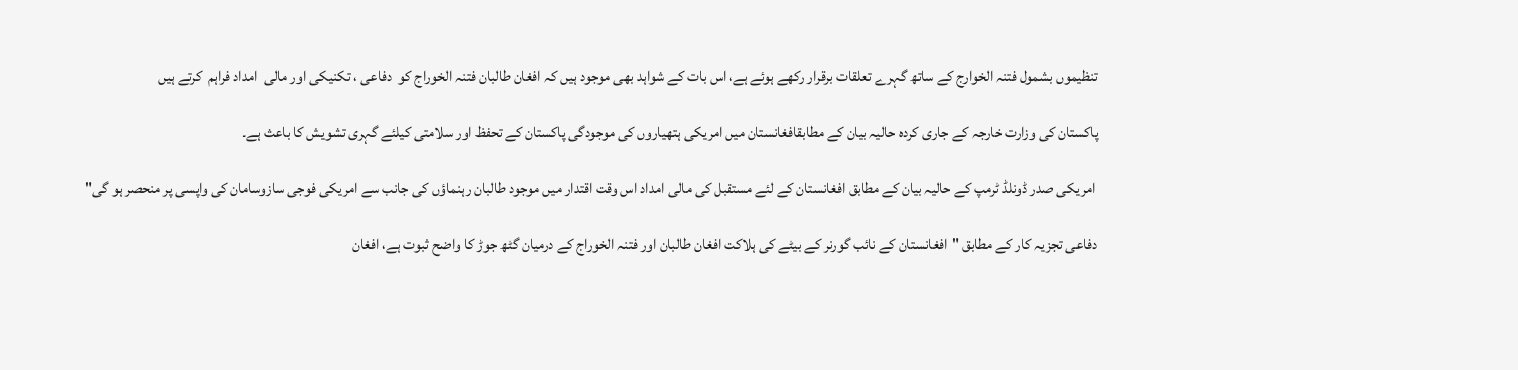تنظیموں بشمول فتنہ الخوارج کے ساتھ گہرے تعلقات برقرار رکھے ہوئے ہے، اس بات کے شواہد بھی موجود ہیں کہ افغان طالبان فتنہ الخوراج کو  دفاعی ، تکنیکی اور مالی  امداد فراہم  کرتے ہیں

پاکستان کی وزارت خارجہ کے جاری کردہ حالیہ بیان کے مطابقافغانستان میں امریکی ہتھیاروں کی موجودگی پاکستان کے تحفظ اور سلامتی کیلئے گہری تشویش کا باعث ہے۔

 امریکی صدر ڈونلڈ ٹرمپ کے حالیہ بیان کے مطابق افغانستان کے لئے مستقبل کی مالی امداد اس وقت اقتدار میں موجود طالبان رہنماؤں کی جانب سے امریکی فوجی سازوسامان کی واپسی پر منحصر ہو گی"

دفاعی تجزیہ کار کے مطابق "افغانستان کے نائب گورنر کے بیٹے کی ہلاکت افغان طالبان اور فتنہ الخوراج کے درمیان گٹھ جوڑ کا واضح ثبوت ہے، افغان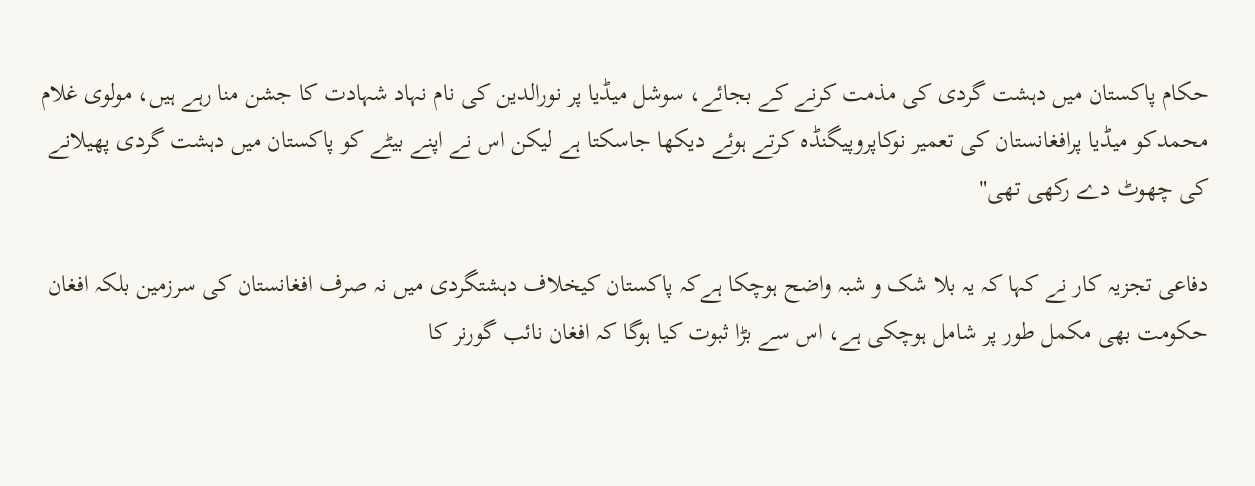حکام پاکستان میں دہشت گردی کی مذمت کرنے کے بجائے، سوشل میڈیا پر نورالدین کی نام نہاد شہادت کا جشن منا رہے ہیں، مولوی غلام محمدکو میڈیا پرافغانستان کی تعمیر نوکاپروپیگنڈہ کرتے ہوئے دیکھا جاسکتا ہے لیکن اس نے اپنے بیٹے کو پاکستان میں دہشت گردی پھیلانے کی چھوٹ دے رکھی تھی"

دفاعی تجزیہ کار نے کہا کہ یہ بلا شک و شبہ واضح ہوچکا ہےکہ پاکستان کیخلاف دہشتگردی میں نہ صرف افغانستان کی سرزمین بلکہ افغان حکومت بھی مکمل طور پر شامل ہوچکی ہے، اس سے بڑا ثبوت کیا ہوگا کہ افغان نائب گورنر کا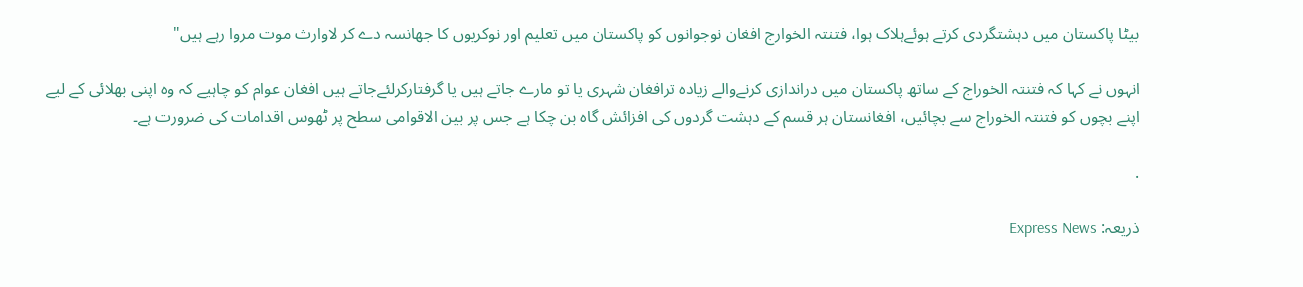بیٹا پاکستان میں دہشتگردی کرتے ہوئےہلاک ہوا، فتنتہ الخوارج افغان نوجوانوں کو پاکستان میں تعلیم اور نوکریوں کا جھانسہ دے کر لاوارث موت مروا رہے ہیں"

انہوں نے کہا کہ فتنتہ الخوراج کے ساتھ پاکستان میں دراندازی کرنےوالے زیادہ ترافغان شہری یا تو مارے جاتے ہیں یا گرفتارکرلئےجاتے ہیں افغان عوام کو چاہیے کہ وہ اپنی بھلائی کے لیے اپنے بچوں کو فتنتہ الخوراج سے بچائیں، افغانستان ہر قسم کے دہشت گردوں کی افزائش گاہ بن چکا ہے جس پر بین الاقوامی سطح پر ٹھوس اقدامات کی ضرورت ہے۔

.

ذریعہ: Express News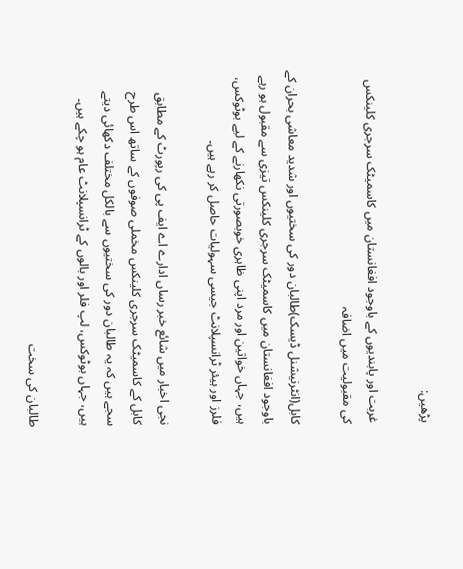پڑھیں:

غربت اور پابندیوں کے باوجود افغانستان میں کاسمیٹک سرجری کلینکس کی مقبولیت میں اضافہ

کابل(انٹرنیشنل ڈیسک)طالبان دور کی سختیوں اور شدید معاشی بحران کے باوجود افغانستان میں کاسمیٹک سرجری کلینکس تیزی سے مقبول ہو رہے ہیں، جہاں خواتین اور مرد اپنی ظاہری خوبصورتی نکھارنے کے لیے بوٹوکس، فلرز اور ہیئر ٹرانسپلانٹ جیسی سہولیات حاصل کر رہے ہیں۔

نجی اخبار میں شائع خبر رساں ادارے اے ایف پی کی رپورٹ کے مطابق کابل کے کاسمیٹک سرجری کلینکس مخملی صوفوں کے ساتھ اس طرح سجے ہیں کہ یہ طالبان دور کی سختیوں سے بالکل مختلف دکھائی دیتے ہیں، جہاں بوٹوکس، لپ فلر اور بالوں کے ٹرانسپلانٹ عام ہو چکے ہیں۔

طالبان کی سخت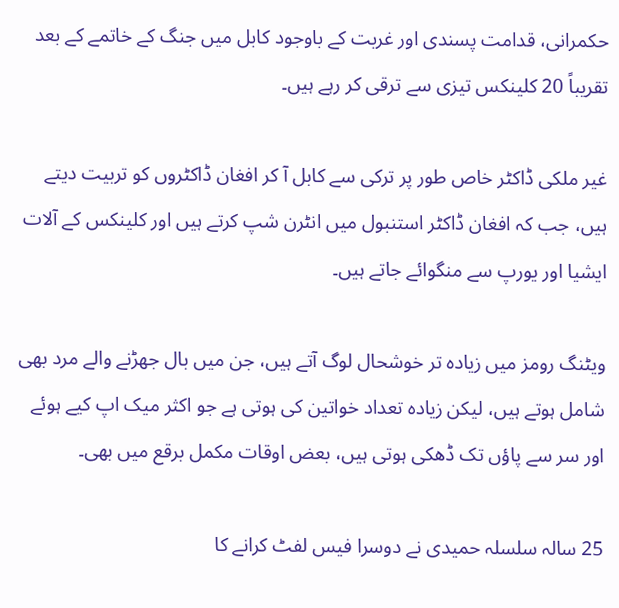حکمرانی، قدامت پسندی اور غربت کے باوجود کابل میں جنگ کے خاتمے کے بعد تقریباً 20 کلینکس تیزی سے ترقی کر رہے ہیں۔

غیر ملکی ڈاکٹر خاص طور پر ترکی سے کابل آ کر افغان ڈاکٹروں کو تربیت دیتے ہیں، جب کہ افغان ڈاکٹر استنبول میں انٹرن شپ کرتے ہیں اور کلینکس کے آلات ایشیا اور یورپ سے منگوائے جاتے ہیں۔

ویٹنگ رومز میں زیادہ تر خوشحال لوگ آتے ہیں، جن میں بال جھڑنے والے مرد بھی شامل ہوتے ہیں، لیکن زیادہ تعداد خواتین کی ہوتی ہے جو اکثر میک اپ کیے ہوئے اور سر سے پاؤں تک ڈھکی ہوتی ہیں، بعض اوقات مکمل برقع میں بھی۔

25 سالہ سلسلہ حمیدی نے دوسرا فیس لفٹ کرانے کا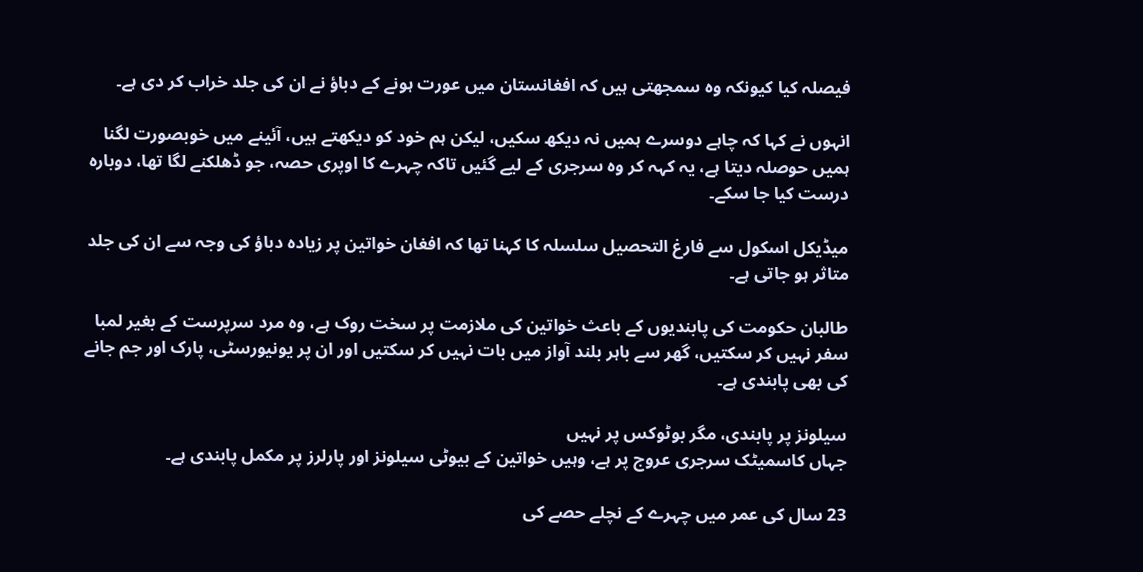فیصلہ کیا کیونکہ وہ سمجھتی ہیں کہ افغانستان میں عورت ہونے کے دباؤ نے ان کی جلد خراب کر دی ہے۔

انہوں نے کہا کہ چاہے دوسرے ہمیں نہ دیکھ سکیں، لیکن ہم خود کو دیکھتے ہیں، آئینے میں خوبصورت لگنا ہمیں حوصلہ دیتا ہے، یہ کہہ کر وہ سرجری کے لیے گئیں تاکہ چہرے کا اوپری حصہ، جو ڈھلکنے لگا تھا، دوبارہ درست کیا جا سکے۔

میڈیکل اسکول سے فارغ التحصیل سلسلہ کا کہنا تھا کہ افغان خواتین پر زیادہ دباؤ کی وجہ سے ان کی جلد متاثر ہو جاتی ہے۔

طالبان حکومت کی پابندیوں کے باعث خواتین کی ملازمت پر سخت روک ہے، وہ مرد سرپرست کے بغیر لمبا سفر نہیں کر سکتیں، گھر سے باہر بلند آواز میں بات نہیں کر سکتیں اور ان پر یونیورسٹی، پارک اور جم جانے کی بھی پابندی ہے۔

سیلونز پر پابندی، مگر بوٹوکس پر نہیں
جہاں کاسمیٹک سرجری عروج پر ہے، وہیں خواتین کے بیوٹی سیلونز اور پارلرز پر مکمل پابندی ہے۔

23 سال کی عمر میں چہرے کے نچلے حصے کی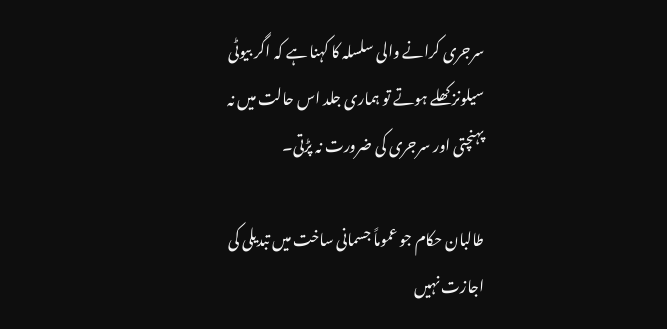سرجری کرانے والی سلسلہ کا کہنا ہے کہ اگر بیوٹی سیلونز کھلے ہوتے تو ہماری جلد اس حالت میں نہ پہنچتی اور سرجری کی ضرورت نہ پڑتی۔

طالبان حکام جو عموماً جسمانی ساخت میں تبدیلی کی اجازت نہیں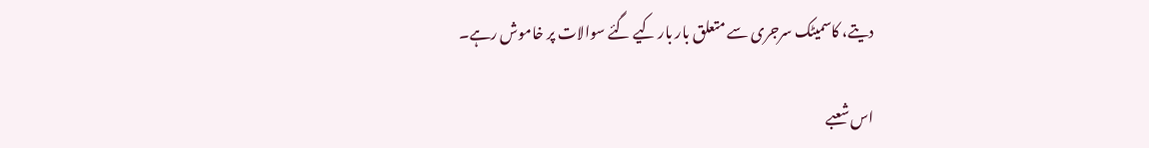دیتے، کاسمیٹک سرجری سے متعلق بار بار کیے گئے سوالات پر خاموش رہے۔

اس شعبے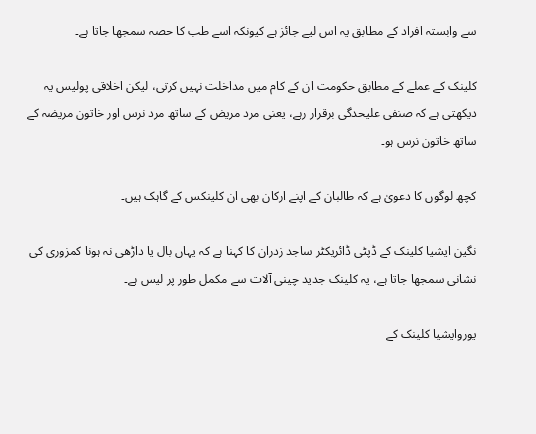سے وابستہ افراد کے مطابق یہ اس لیے جائز ہے کیونکہ اسے طب کا حصہ سمجھا جاتا ہے۔

کلینک کے عملے کے مطابق حکومت ان کے کام میں مداخلت نہیں کرتی، لیکن اخلاقی پولیس یہ دیکھتی ہے کہ صنفی علیحدگی برقرار رہے، یعنی مرد مریض کے ساتھ مرد نرس اور خاتون مریضہ کے ساتھ خاتون نرس ہو۔

کچھ لوگوں کا دعویٰ ہے کہ طالبان کے اپنے ارکان بھی ان کلینکس کے گاہک ہیں۔

نگین ایشیا کلینک کے ڈپٹی ڈائریکٹر ساجد زدران کا کہنا ہے کہ یہاں بال یا داڑھی نہ ہونا کمزوری کی نشانی سمجھا جاتا ہے، یہ کلینک جدید چینی آلات سے مکمل طور پر لیس ہے۔

یوروایشیا کلینک کے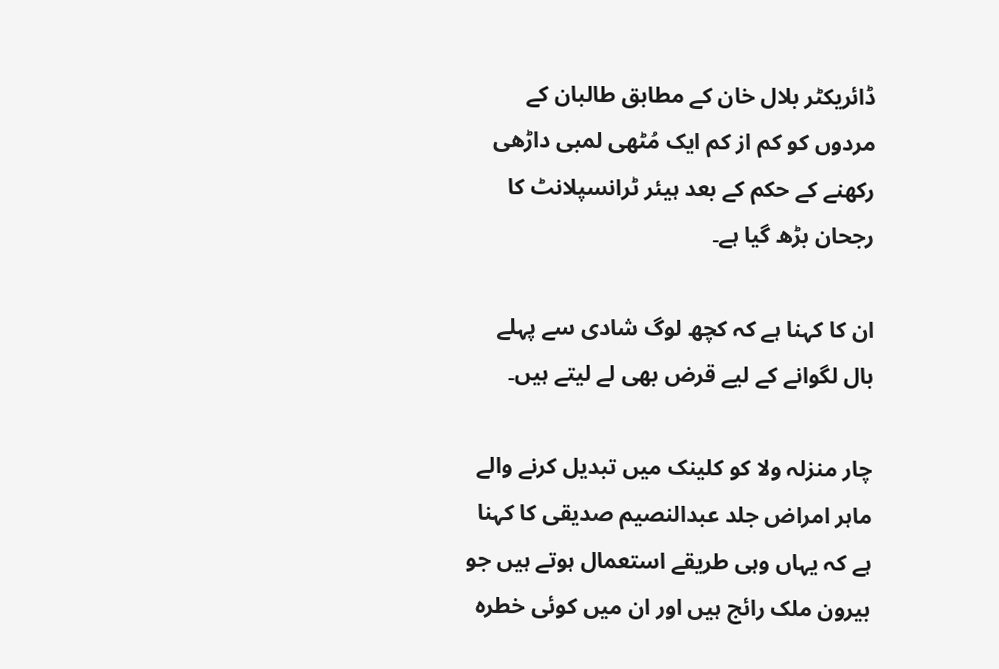ڈائریکٹر بلال خان کے مطابق طالبان کے مردوں کو کم از کم ایک مُٹھی لمبی داڑھی رکھنے کے حکم کے بعد ہیئر ٹرانسپلانٹ کا رجحان بڑھ گیا ہے۔

ان کا کہنا ہے کہ کچھ لوگ شادی سے پہلے بال لگوانے کے لیے قرض بھی لے لیتے ہیں۔

چار منزلہ ولا کو کلینک میں تبدیل کرنے والے ماہر امراض جلد عبدالنصیم صدیقی کا کہنا ہے کہ یہاں وہی طریقے استعمال ہوتے ہیں جو بیرون ملک رائج ہیں اور ان میں کوئی خطرہ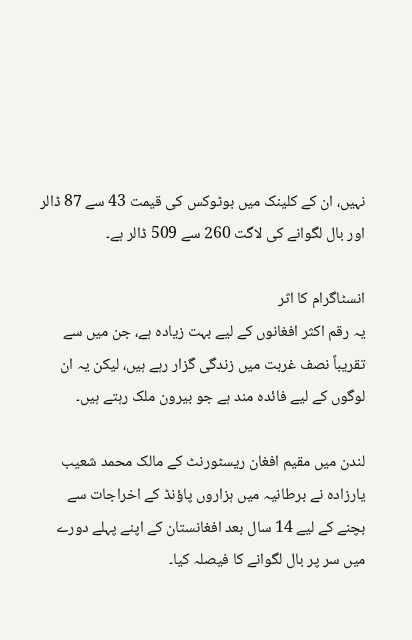نہیں، ان کے کلینک میں بوٹوکس کی قیمت 43 سے 87 ڈالر اور بال لگوانے کی لاگت 260 سے 509 ڈالر ہے۔

انسٹاگرام کا اثر
یہ رقم اکثر افغانوں کے لیے بہت زیادہ ہے، جن میں سے تقریباً نصف غربت میں زندگی گزار رہے ہیں، لیکن یہ ان لوگوں کے لیے فائدہ مند ہے جو بیرون ملک رہتے ہیں۔

لندن میں مقیم افغان ریسٹورنٹ کے مالک محمد شعیب یارزادہ نے برطانیہ میں ہزاروں پاؤنڈ کے اخراجات سے بچنے کے لیے 14 سال بعد افغانستان کے اپنے پہلے دورے میں سر پر بال لگوانے کا فیصلہ کیا۔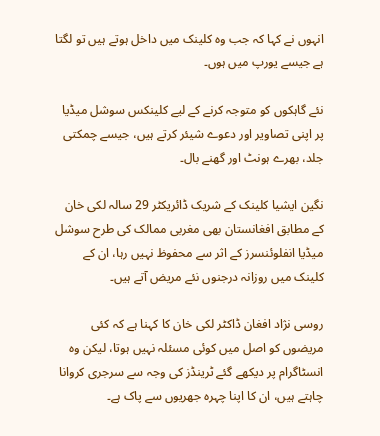انہوں نے کہا کہ جب وہ کلینک میں داخل ہوتے ہیں تو لگتا ہے جیسے یورپ میں ہوں۔

نئے گاہکوں کو متوجہ کرنے کے لیے کلینکس سوشل میڈیا پر اپنی تصاویر اور دعوے شیئر کرتے ہیں، جیسے چمکتی جلد، بھرے ہونٹ اور گھنے بال۔

نگین ایشیا کلینک کے شریک ڈائریکٹر 29 سالہ لکی خان کے مطابق افغانستان بھی مغربی ممالک کی طرح سوشل میڈیا انفلوئنسرز کے اثر سے محفوظ نہیں رہا، ان کے کلینک میں روزانہ درجنوں نئے مریض آتے ہیں۔

روسی نژاد افغان ڈاکٹر لکی خان کا کہنا ہے کہ کئی مریضوں کو اصل میں کوئی مسئلہ نہیں ہوتا، لیکن وہ انسٹاگرام پر دیکھے گئے ٹرینڈز کی وجہ سے سرجری کروانا چاہتے ہیں، ان کا اپنا چہرہ جھریوں سے پاک ہے۔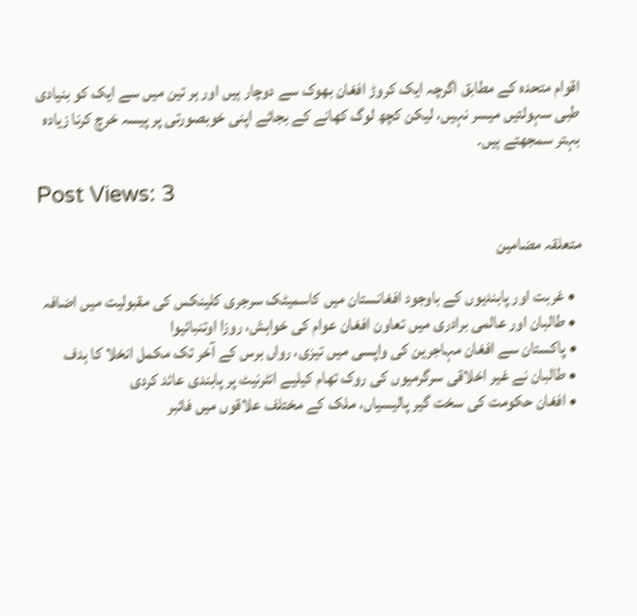اقوام متحدہ کے مطابق اگرچہ ایک کروڑ افغان بھوک سے دوچار ہیں اور ہر تین میں سے ایک کو بنیادی طبی سہولتیں میسر نہیں، لیکن کچھ لوگ کھانے کے بجائے اپنی خوبصورتی پر پیسہ خرچ کرنا زیادہ بہتر سمجھتے ہیں۔

Post Views: 3

متعلقہ مضامین

  • غربت اور پابندیوں کے باوجود افغانستان میں کاسمیٹک سرجری کلینکس کی مقبولیت میں اضافہ
  • طالبان اور عالمی برادری میں تعاون افغان عوام کی خواہش، روزا اوتنبائیوا
  • پاکستان سے افغان مہاجرین کی واپسی میں تیزی، رواں برس کے آخر تک مکمل انخلا کا ہدف
  • طالبان نے غیر اخلاقی سرگرمیوں کی روک تھام کیلیے انٹرنیٹ پر پابندی عائد کردی
  • افغان حکومت کی سخت گیر پالیسیاں، ملک کے مختلف علاقوں میں فائبر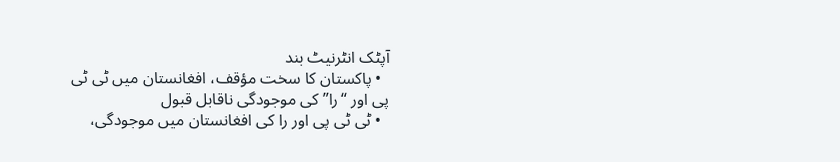آپٹک انٹرنیٹ بند
  • پاکستان کا سخت مؤقف، افغانستان میں ٹی ٹی پی اور “را” کی موجودگی ناقابل قبول
  • ٹی ٹی پی اور را کی افغانستان میں موجودگی،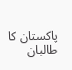پاکستان کا طالبان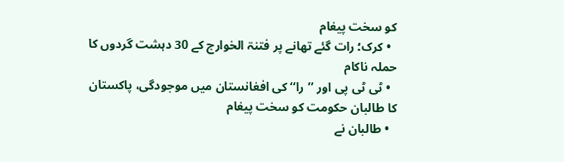کو سخت پیغام
  • کرک؛ رات گئے تھانے پر فتنۃ الخوارج کے 30 دہشت گردوں کا حملہ ناکام
  • ٹی ٹی پی اور ’’را‘‘ کی افغانستان میں موجودگی، پاکستان کا طالبان حکومت کو سخت پیغام
  • طالبان نے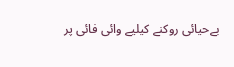بےحیائی روکنے کیلیے وائی فائی پر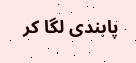پابندی لگا کر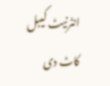انٹرنیٹ کیبل کاٹ دی